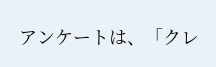アンケートは、「クレ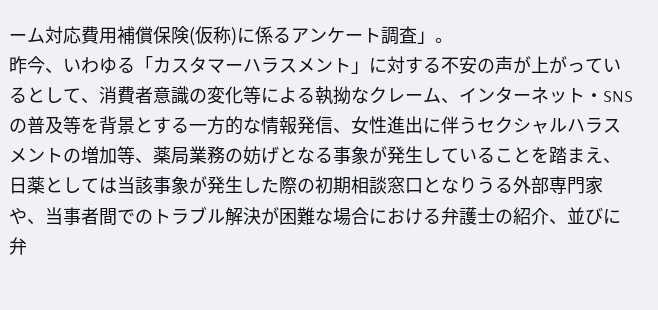ーム対応費用補償保険(仮称)に係るアンケート調査」。
昨今、いわゆる「カスタマーハラスメント」に対する不安の声が上がっているとして、消費者意識の変化等による執拗なクレーム、インターネット・SNS の普及等を背景とする一方的な情報発信、女性進出に伴うセクシャルハラスメントの増加等、薬局業務の妨げとなる事象が発生していることを踏まえ、日薬としては当該事象が発生した際の初期相談窓口となりうる外部専門家や、当事者間でのトラブル解決が困難な場合における弁護士の紹介、並びに弁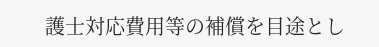護士対応費用等の補償を目途とし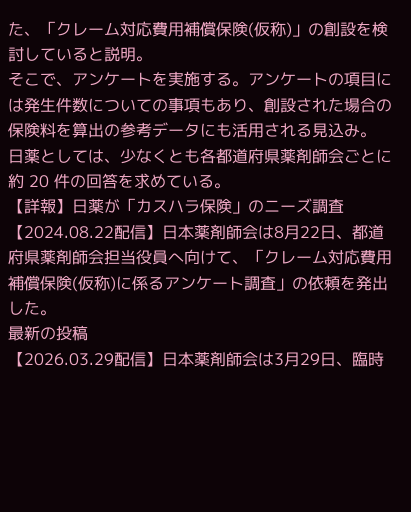た、「クレーム対応費用補償保険(仮称)」の創設を検討していると説明。
そこで、アンケートを実施する。アンケートの項目には発生件数についての事項もあり、創設された場合の保険料を算出の参考データにも活用される見込み。
日薬としては、少なくとも各都道府県薬剤師会ごとに約 20 件の回答を求めている。
【詳報】日薬が「カスハラ保険」のニーズ調査
【2024.08.22配信】日本薬剤師会は8月22日、都道府県薬剤師会担当役員へ向けて、「クレーム対応費用補償保険(仮称)に係るアンケート調査」の依頼を発出した。
最新の投稿
【2026.03.29配信】日本薬剤師会は3月29日、臨時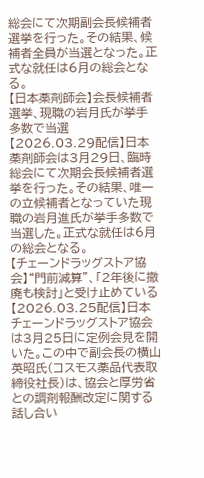総会にて次期副会長候補者選挙を行った。その結果、候補者全員が当選となった。正式な就任は6月の総会となる。
【日本薬剤師会】会長候補者選挙、現職の岩月氏が挙手多数で当選
【2026.03.29配信】日本薬剤師会は3月29日、臨時総会にて次期会長候補者選挙を行った。その結果、唯一の立候補者となっていた現職の岩月進氏が挙手多数で当選した。正式な就任は6月の総会となる。
【チェーンドラッグストア協会】“門前減算”、「2年後に撤廃も検討」と受け止めている
【2026.03.25配信】日本チェーンドラッグストア協会は3月25日に定例会見を開いた。この中で副会長の横山英昭氏(コスモス薬品代表取締役社長)は、協会と厚労省との調剤報酬改定に関する話し合い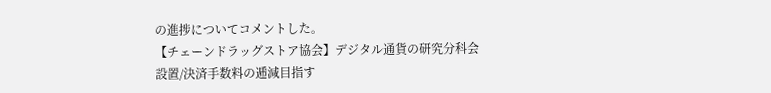の進捗についてコメントした。
【チェーンドラッグストア協会】デジタル通貨の研究分科会設置/決済手数料の逓減目指す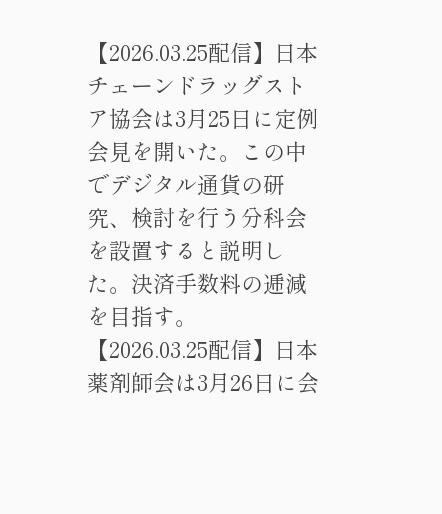【2026.03.25配信】日本チェーンドラッグストア協会は3月25日に定例会見を開いた。この中でデジタル通貨の研究、検討を行う分科会を設置すると説明した。決済手数料の逓減を目指す。
【2026.03.25配信】日本薬剤師会は3月26日に会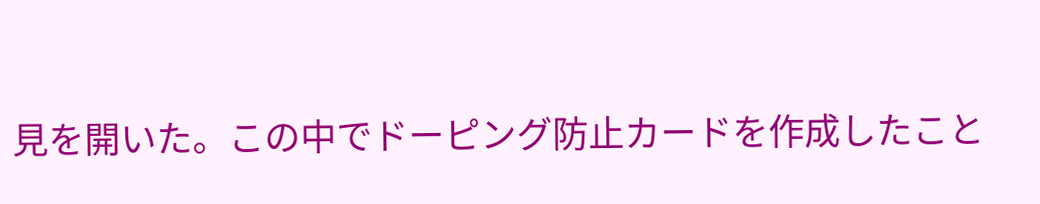見を開いた。この中でドーピング防止カードを作成したこと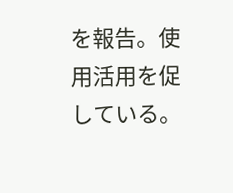を報告。使用活用を促している。